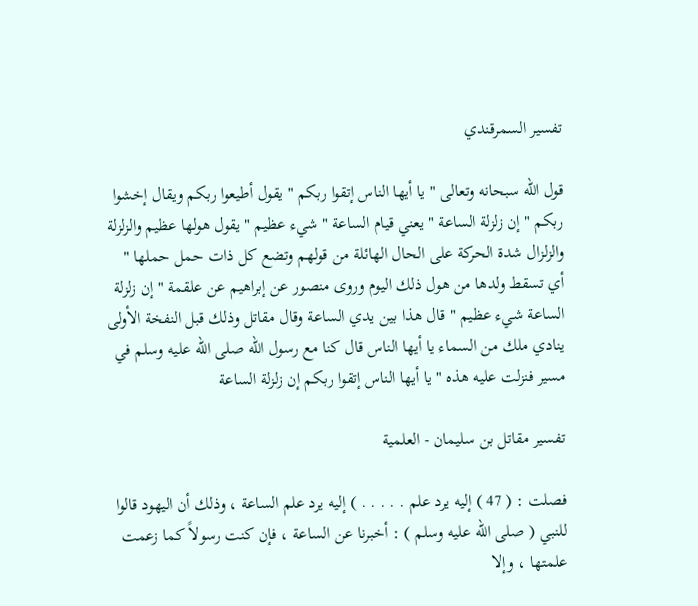تفسير السمرقندي

قول الله سبحانه وتعالى " يا أيها الناس إتقوا ربكم " يقول أطيعوا ربكم ويقال إخشوا ربكم " إن زلزلة الساعة " يعني قيام الساعة " شيء عظيم " يقول هولها عظيم والزلزلة والزلزال شدة الحركة على الحال الهائلة من قولهم وتضع كل ذات حمل حملها " أي تسقط ولدها من هول ذلك اليوم وروى منصور عن إبراهيم عن علقمة " إن زلزلة الساعة شيء عظيم " قال هذا بين يدي الساعة وقال مقاتل وذلك قبل النفخة الأولى ينادي ملك من السماء يا أيها الناس قال كنا مع رسول الله صلى الله عليه وسلم في مسير فنزلت عليه هذه " يا أيها الناس إتقوا ربكم إن زلزلة الساعة

تفسير مقاتل بن سليمان - العلمية

فصلت : ( 47 ) إليه يرد علم . . . . . ) إليه يرد علم الساعة ، وذلك أن اليهود قالوا للنبي ( صلى الله عليه وسلم ) : أخبرنا عن الساعة ، فإن كنت رسولاً كما زعمت علمتها ، وإلا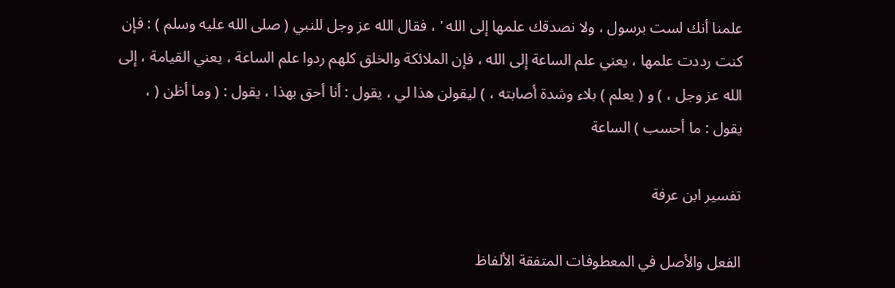علمنا أنك لست برسول ، ولا نصدقك علمها إلى الله ' ، فقال الله عز وجل للنبي ( صلى الله عليه وسلم ) : فإن كنت رددت علمها ، يعني علم الساعة إلى الله ، فإن الملائكة والخلق كلهم ردوا علم الساعة ، يعني القيامة ، إلى الله عز وجل ، ) و ( يعلم ) بلاء وشدة أصابته ، ) ليقولن هذا لي ، يقول : أنا أحق بهذا ، يقول : ( وما أظن ( ، يقول : ما أحسب ) الساعة

تفسير ابن عرفة

الفعل والأصل في المعطوفات المتفقة الألفاظ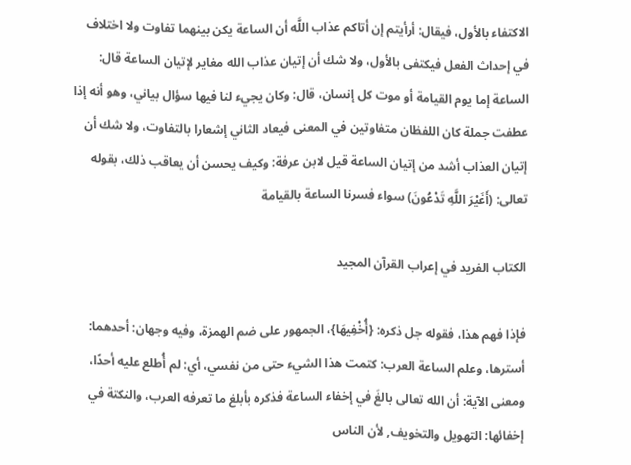الاكتفاء بالأول، فيقال: أرأيتم إن أتاكم عذاب اللَّه أن الساعة يكن بينهما تفاوت ولا اختلاف في إحداث الفعل فيكتفى بالأول، ولا شك أن إتيان عذاب الله مغاير لإتيان الساعة قال: الساعة إما يوم القيامة أو موت كل إنسان، قال: وكان يجيء لنا فيها سؤال بياني، وهو أنه إذا عطفت جملة كان اللفظان متفاوتين في المعنى فيعاد الثاني إشعارا بالتفاوت، ولا شك أن إتيان العذاب أشد من إتيان الساعة قيل لابن عرفة: وكيف يحسن أن يعاقب ذلك، بقوله تعالى: (أَغَيْرَ اللَّهِ تَدْعُونَ) سواء فسرنا الساعة بالقيامة

الكتاب الفريد في إعراب القرآن المجيد

فإذا فهم هذا، فقوله جل ذكره: {أُخْفِيهَا}، الجمهور على ضم الهمزة، وفيه وجهان: أحدهما: أسترها، وعلم الساعة العرب: كتمت هذا الشيء حتى من نفسي، أي: لم أُطلع عليه أحدًا، ومعنى الآية: أن الله تعالى بالغَ في إخفاء الساعة فذكره بأبلغ ما تعرفه العرب، والنكتة في إخفائها: التهويل والتخويف, لأن الناس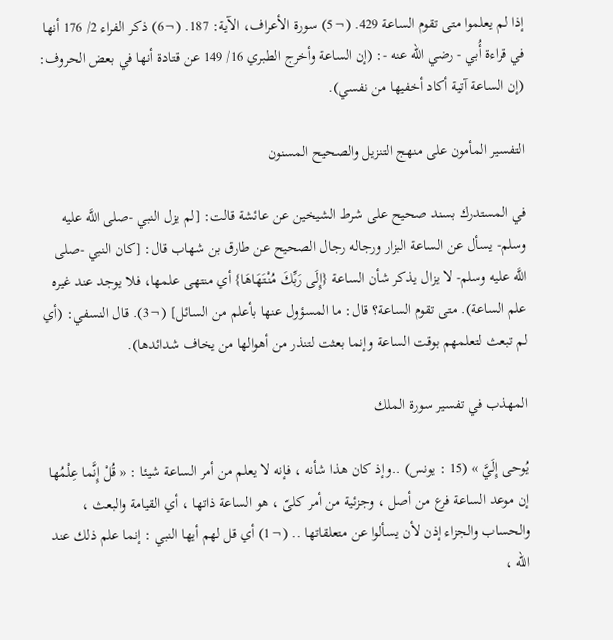إذا لم يعلموا متى تقوم الساعة 429. (¬5) سورة الأعراف، الآية: 187. (¬6) ذكر الفراء 2/ 176 أنها في قراءة أُبي - رضي الله عنه -: (إن الساعة وأخرج الطبري 16/ 149 عن قتادة أنها في بعض الحروف: (إن الساعة آتية أكاد أخفيها من نفسي).

التفسير المأمون على منهج التنزيل والصحيح المسنون

في المستدرك بسند صحيح على شرط الشيخين عن عائشة قالت: [لم يزل النبي -صلى اللَّه عليه وسلم- يسأل عن الساعة البزار ورجاله رجال الصحيح عن طارق بن شهاب قال: [كان النبي -صلى اللَّه عليه وسلم- لا يزال يذكر شأن الساعة {إِلَى رَبِّكَ مُنْتَهَاهَا} أي منتهى علمها، فلا يوجد عند غيره علم الساعة). متى تقوم الساعة؟ قال: ما المسؤول عنها بأعلم من السائل] (¬3). قال النسفي: (أي لم تبعث لتعلمهم بوقت الساعة وإنما بعثت لتنذر من أهوالها من يخاف شدائدها).

المهذب في تفسير سورة الملك

يُوحى إِلَيَّ » (15 : يونس) ..وإذ كان هذا شأنه ، فإنه لا يعلم من أمر الساعة شيئا : « قُلْ إِنَّما عِلْمُها إن موعد الساعة فرع من أصل ، وجزئية من أمر كلىّ ، هو الساعة ذاتها ، أي القيامة والبعث ، والحساب والجزاء إذن لأن يسألوا عن متعلقاتها .. (¬1) أي قل لهم أيها النبي : إنما علم ذلك عند اللّه ،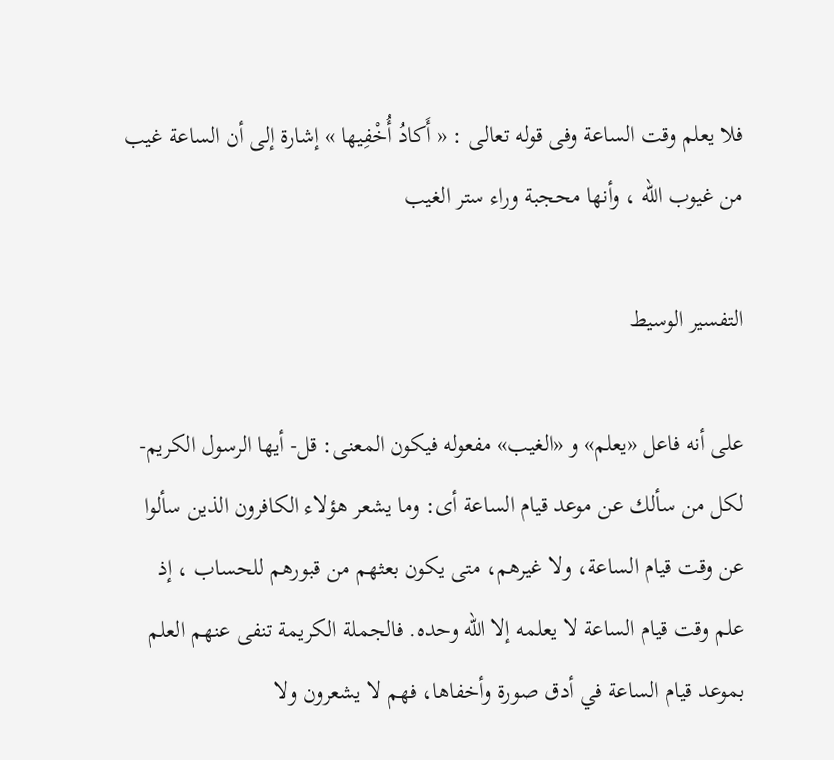فلا يعلم وقت الساعة وفى قوله تعالى : « أَكادُ أُخْفِيها » إشارة إلى أن الساعة غيب من غيوب اللّه ، وأنها محجبة وراء ستر الغيب

التفسير الوسيط

على أنه فاعل «يعلم» و «الغيب» مفعوله فيكون المعنى: قل- أيها الرسول الكريم- لكل من سألك عن موعد قيام الساعة أى: وما يشعر هؤلاء الكافرون الذين سألوا عن وقت قيام الساعة، ولا غيرهم، متى يكون بعثهم من قبورهم للحساب ، إذ علم وقت قيام الساعة لا يعلمه إلا الله وحده. فالجملة الكريمة تنفى عنهم العلم بموعد قيام الساعة في أدق صورة وأخفاها، فهم لا يشعرون ولا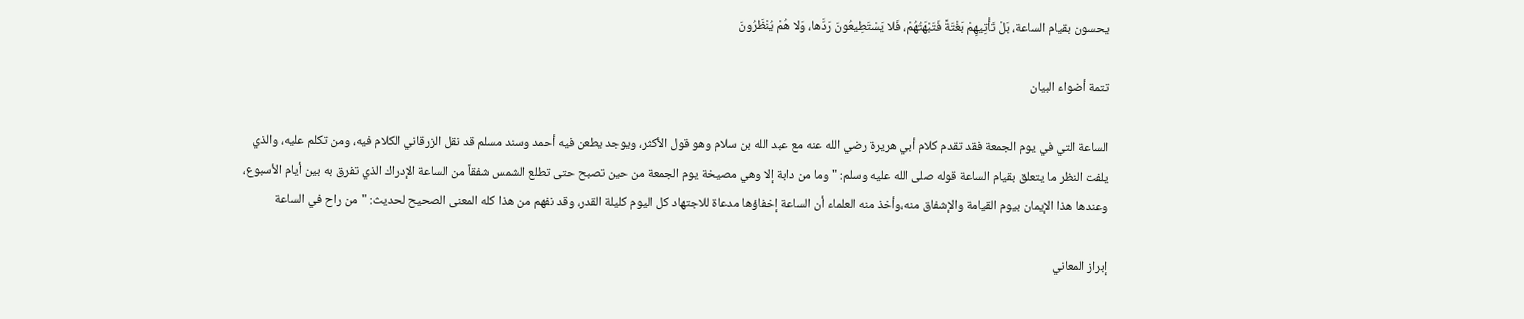يحسون بقيام الساعة، بَلْ تَأْتِيهِمْ بَغْتَةً فَتَبْهَتُهُمْ، فَلا يَسْتَطِيعُونَ رَدَّها، وَلا هُمْ يُنْظَرُونَ

تتمة أضواء البيان

الساعة التي في يوم الجمعة فقد تقدم كلام أبي هريرة رضي الله عنه مع عبد الله بن سلام وهو قول الأكثر، ويوجد يطعن فيه أحمد وسند مسلم قد نقل الزرقاني الكلام فيه، ومن تكلم عليه، والذي يلفت النظر ما يتعلق بقيام الساعة قوله صلى الله عليه وسلم: "وما من دابة إلا وهي مصيخة يوم الجمعة من حين تصبح حتى تطلع الشمس شفقاً من الساعة الإدراك الذي تفرق به بين أيام الأسبوع، وعندها هذا الإيمان بيوم القيامة والإشفاق منه،وأخذ منه العلماء أن الساعة إخفاؤها مدعاة للاجتهاد كل اليوم كليلة القدر، وقد نفهم من هذا كله المعنى الصحيح لحديث: "من راح في الساعة

إبراز المعاني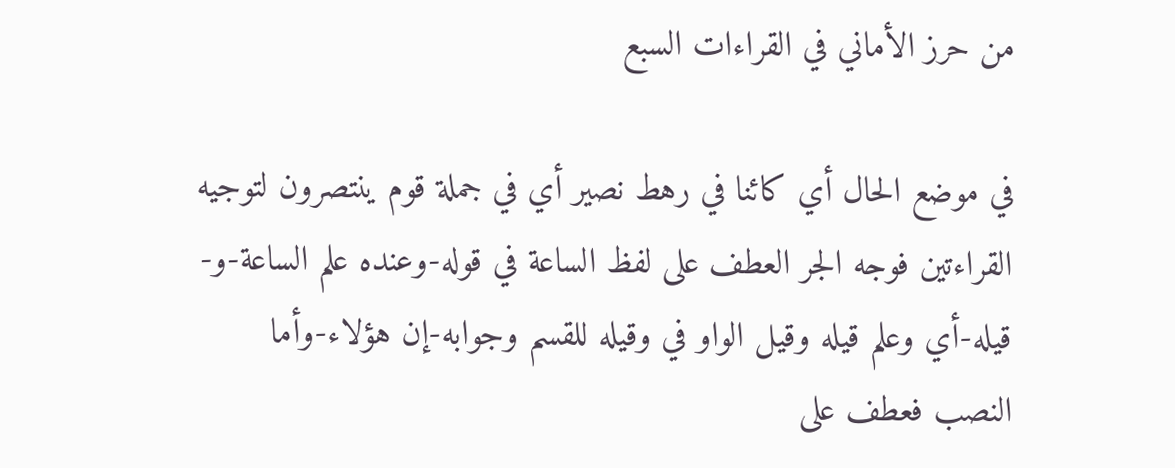من حرز الأماني في القراءات السبع

في موضع الحال أي كائنا في رهط نصير أي في جملة قوم ينتصرون لتوجيه القراءتين فوجه الجر العطف على لفظ الساعة في قوله-وعنده علم الساعة-و-قيله-أي وعلم قيله وقيل الواو في وقيله للقسم وجوابه-إن هؤلاء-وأما النصب فعطف على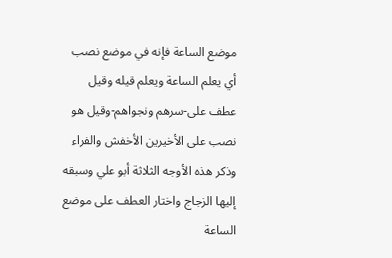موضع الساعة فإنه في موضع نصب أي يعلم الساعة ويعلم قيله وقيل عطف على-سرهم ونجواهم-وقيل هو نصب على الأخيرين الأخفش والفراء وذكر هذه الأوجه الثلاثة أبو علي وسبقه إليها الزجاج واختار العطف على موضع الساعة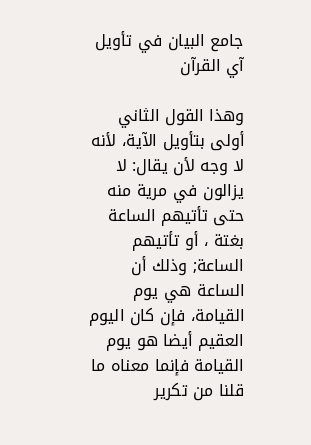جامع البيان في تأويل آي القرآن

وهذا القول الثاني أولى بتأويل الآية، لأنه لا وجه لأن يقال: لا يزالون في مرية منه حتى تأتيهم الساعة بغتة ، أو تأتيهم الساعة; وذلك أن الساعة هي يوم القيامة، فإن كان اليوم العقيم أيضا هو يوم القيامة فإنما معناه ما قلنا من تكرير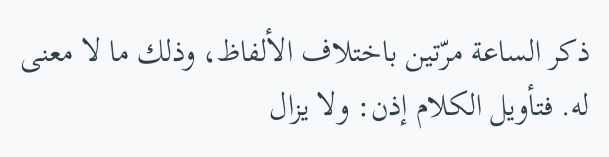ذكر الساعة مرّتين باختلاف الألفاظ، وذلك ما لا معنى له. فتأويل الكلام إذن: ولا يزال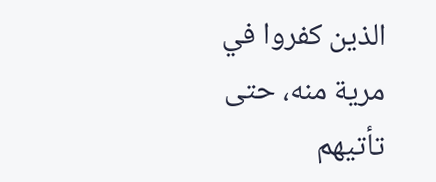الذين كفروا في مرية منه، حتى تأتيهم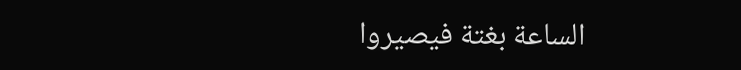الساعة بغتة فيصيروا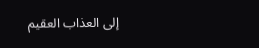إلى العذاب العقيم